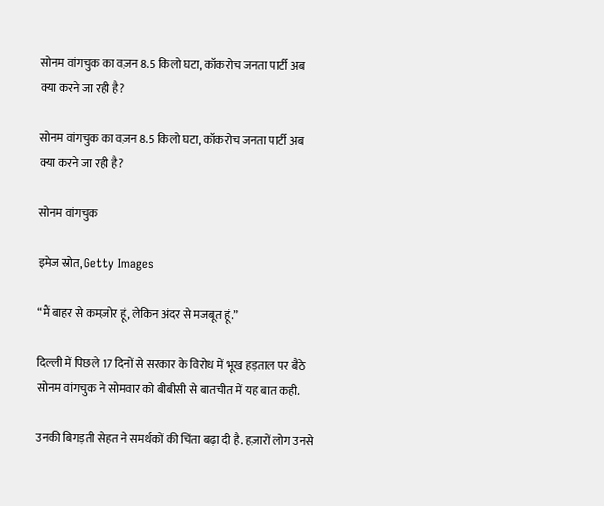सोनम वांगचुक का वज़न 8.5 किलो घटा, कॉकरोच जनता पार्टी अब क्या करने जा रही है?

सोनम वांगचुक का वज़न 8.5 किलो घटा, कॉकरोच जनता पार्टी अब क्या करने जा रही है?

सोनम वांगचुक

इमेज स्रोत, Getty Images

“मैं बाहर से कमज़ोर हूं, लेकिन अंदर से मजबूत हूं.”

दिल्ली में पिछले 17 दिनों से सरकार के विरोध में भूख हड़ताल पर बैठे सोनम वांगचुक ने सोमवार को बीबीसी से बातचीत में यह बात कही.

उनकी बिगड़ती सेहत ने समर्थकों की चिंता बढ़ा दी है. हज़ारों लोग उनसे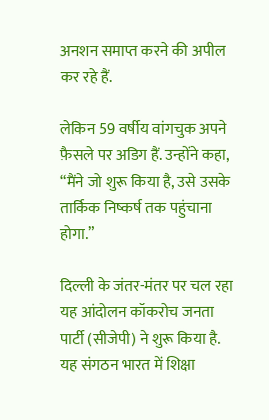अनशन समाप्त करने की अपील कर रहे हैं.

लेकिन 59 वर्षीय वांगचुक अपने फ़ैसले पर अडिग हैं. उन्होंने कहा, “मैंने जो शुरू किया है, उसे उसके तार्किक निष्कर्ष तक पहुंचाना होगा.”

दिल्ली के जंतर-मंतर पर चल रहा यह आंदोलन कॉकरोच जनता पार्टी (सीजेपी) ने शुरू किया है. यह संगठन भारत में शिक्षा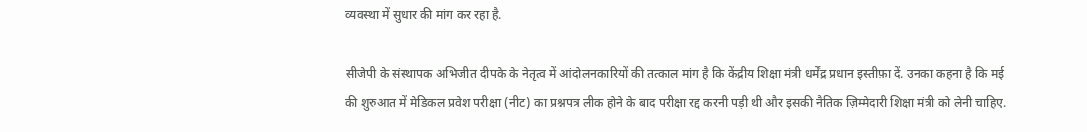व्यवस्था में सुधार की मांग कर रहा है.

सीजेपी के संस्थापक अभिजीत दीपके के नेतृत्व में आंदोलनकारियों की तत्काल मांग है कि केंद्रीय शिक्षा मंत्री धर्मेंद्र प्रधान इस्तीफ़ा दें. उनका कहना है कि मई की शुरुआत में मेडिकल प्रवेश परीक्षा (नीट) का प्रश्नपत्र लीक होने के बाद परीक्षा रद्द करनी पड़ी थी और इसकी नैतिक ज़िम्मेदारी शिक्षा मंत्री को लेनी चाहिए.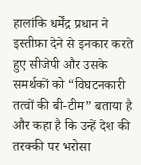हालांकि धर्मेंद्र प्रधान ने इस्तीफ़ा देने से इनकार करते हुए सीजेपी और उसके समर्थकों को “विघटनकारी तत्वों की बी-टीम” बताया है और कहा है कि उन्हें देश की तरक्की पर भरोसा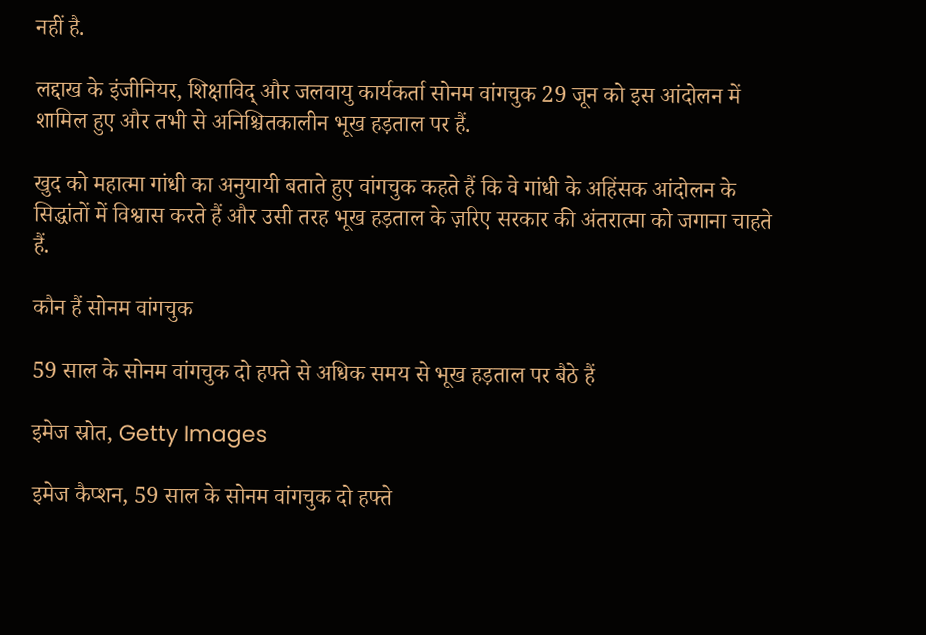नहीं है.

लद्दाख के इंजीनियर, शिक्षाविद् और जलवायु कार्यकर्ता सोनम वांगचुक 29 जून को इस आंदोलन में शामिल हुए और तभी से अनिश्चितकालीन भूख हड़ताल पर हैं.

खुद को महात्मा गांधी का अनुयायी बताते हुए वांगचुक कहते हैं कि वे गांधी के अहिंसक आंदोलन के सिद्धांतों में विश्वास करते हैं और उसी तरह भूख हड़ताल के ज़रिए सरकार की अंतरात्मा को जगाना चाहते हैं.

कौन हैं सोनम वांगचुक

59 साल के सोनम वांगचुक दो हफ्ते से अधिक समय से भूख हड़ताल पर बैठे हैं

इमेज स्रोत, Getty Images

इमेज कैप्शन, 59 साल के सोनम वांगचुक दो हफ्ते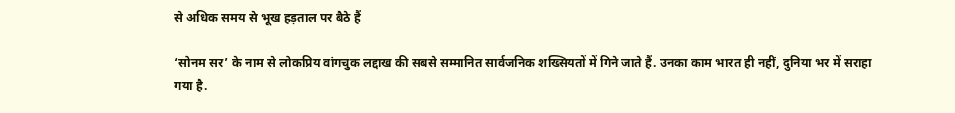से अधिक समय से भूख हड़ताल पर बैठे हैं

‘सोनम सर’ के नाम से लोकप्रिय वांगचुक लद्दाख की सबसे सम्मानित सार्वजनिक शख्सियतों में गिने जाते हैं. उनका काम भारत ही नहीं, दुनिया भर में सराहा गया है.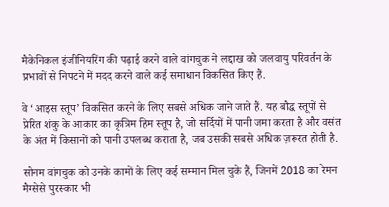मैकेनिकल इंजीनियरिंग की पढ़ाई करने वाले वांगचुक ने लद्दाख को जलवायु परिवर्तन के प्रभावों से निपटने में मदद करने वाले कई समाधान विकसित किए हैं.

वे ‘आइस स्तूप’ विकसित करने के लिए सबसे अधिक जाने जाते हैं. यह बौद्ध स्तूपों से प्रेरित शंकु के आकार का कृत्रिम हिम स्तूप है, जो सर्दियों में पानी जमा करता है और वसंत के अंत में किसानों को पानी उपलब्ध कराता है, जब उसकी सबसे अधिक ज़रूरत होती है.

सोनम वांगचुक को उनके कामों के लिए कई सम्मान मिल चुके हैं, जिनमें 2018 का रेमन मैग्सेसे पुरस्कार भी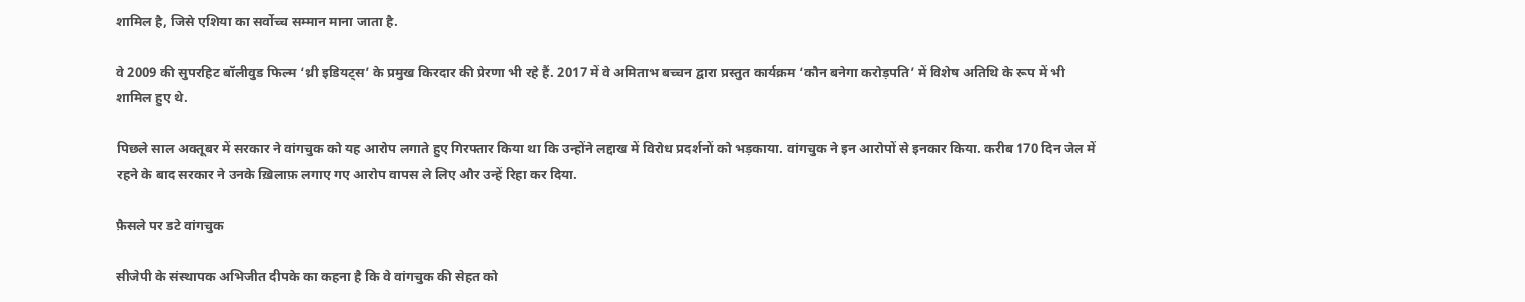शामिल है, जिसे एशिया का सर्वोच्च सम्मान माना जाता है.

वे 2009 की सुपरहिट बॉलीवुड फिल्म ‘थ्री इडियट्स’ के प्रमुख किरदार की प्रेरणा भी रहे हैं. 2017 में वे अमिताभ बच्चन द्वारा प्रस्तुत कार्यक्रम ‘कौन बनेगा करोड़पति’ में विशेष अतिथि के रूप में भी शामिल हुए थे.

पिछले साल अक्तूबर में सरकार ने वांगचुक को यह आरोप लगाते हुए गिरफ्तार किया था कि उन्होंने लद्दाख में विरोध प्रदर्शनों को भड़काया. वांगचुक ने इन आरोपों से इनकार किया. करीब 170 दिन जेल में रहने के बाद सरकार ने उनके ख़िलाफ़ लगाए गए आरोप वापस ले लिए और उन्हें रिहा कर दिया.

फ़ैसले पर डटे वांगचुक

सीजेपी के संस्थापक अभिजीत दीपके का कहना है कि वे वांगचुक की सेहत को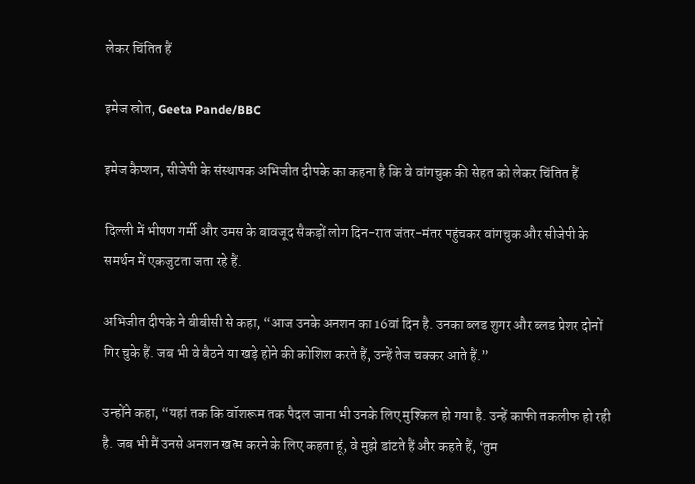लेकर चिंतित हैं

इमेज स्रोत, Geeta Pande/BBC

इमेज कैप्शन, सीजेपी के संस्थापक अभिजीत दीपके का कहना है कि वे वांगचुक की सेहत को लेकर चिंतित हैं

दिल्ली में भीषण गर्मी और उमस के बावजूद सैकड़ों लोग दिन-रात जंतर-मंतर पहुंचकर वांगचुक और सीजेपी के समर्थन में एकजुटता जता रहे हैं.

अभिजीत दीपके ने बीबीसी से कहा, “आज उनके अनशन का 16वां दिन है. उनका ब्लड शुगर और ब्लड प्रेशर दोनों गिर चुके हैं. जब भी वे बैठने या खड़े होने की कोशिश करते हैं, उन्हें तेज चक्कर आते हैं.”

उन्होंने कहा, “यहां तक कि वॉशरूम तक पैदल जाना भी उनके लिए मुश्किल हो गया है. उन्हें काफी तकलीफ हो रही है. जब भी मैं उनसे अनशन खत्म करने के लिए कहता हूं, वे मुझे डांटते हैं और कहते हैं, ‘तुम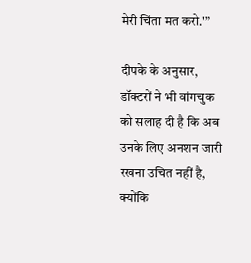मेरी चिंता मत करो.'”

दीपके के अनुसार, डॉक्टरों ने भी वांगचुक को सलाह दी है कि अब उनके लिए अनशन जारी रखना उचित नहीं है, क्योंकि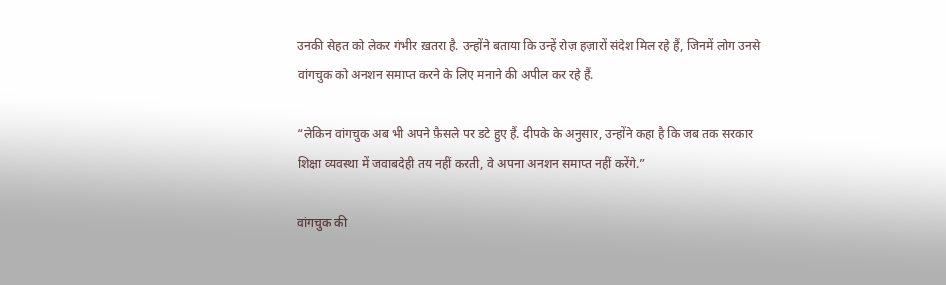उनकी सेहत को लेकर गंभीर ख़तरा है. उन्होंने बताया कि उन्हें रोज़ हज़ारों संदेश मिल रहे हैं, जिनमें लोग उनसे वांगचुक को अनशन समाप्त करने के लिए मनाने की अपील कर रहे हैं.

“लेकिन वांगचुक अब भी अपने फ़ैसले पर डटे हुए हैं. दीपके के अनुसार, उन्होंने कहा है कि जब तक सरकार शिक्षा व्यवस्था में जवाबदेही तय नहीं करती, वे अपना अनशन समाप्त नहीं करेंगे.”

वांगचुक की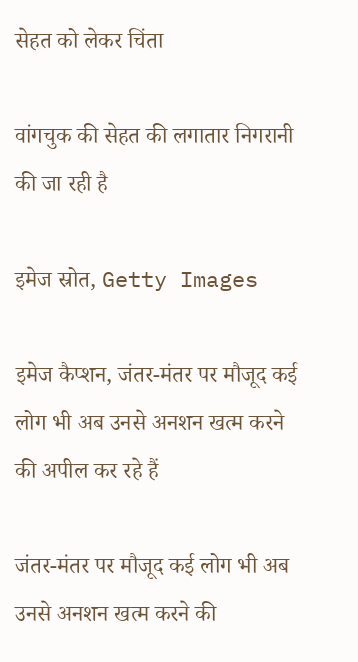सेहत को लेकर चिंता

वांगचुक की सेहत की लगातार निगरानी की जा रही है

इमेज स्रोत, Getty Images

इमेज कैप्शन, जंतर-मंतर पर मौजूद कई लोग भी अब उनसे अनशन खत्म करने की अपील कर रहे हैं

जंतर-मंतर पर मौजूद कई लोग भी अब उनसे अनशन खत्म करने की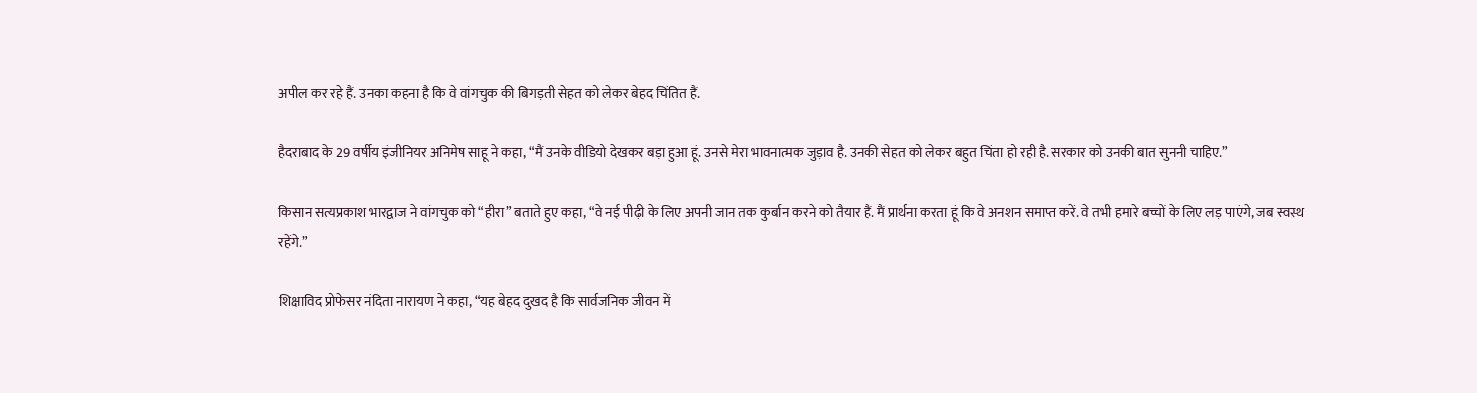अपील कर रहे हैं. उनका कहना है कि वे वांगचुक की बिगड़ती सेहत को लेकर बेहद चिंतित हैं.

हैदराबाद के 29 वर्षीय इंजीनियर अनिमेष साहू ने कहा, “मैं उनके वीडियो देखकर बड़ा हुआ हूं. उनसे मेरा भावनात्मक जुड़ाव है. उनकी सेहत को लेकर बहुत चिंता हो रही है. सरकार को उनकी बात सुननी चाहिए.”

किसान सत्यप्रकाश भारद्वाज ने वांगचुक को “हीरा” बताते हुए कहा, “वे नई पीढ़ी के लिए अपनी जान तक कुर्बान करने को तैयार हैं. मैं प्रार्थना करता हूं कि वे अनशन समाप्त करें. वे तभी हमारे बच्चों के लिए लड़ पाएंगे, जब स्वस्थ रहेंगे.”

शिक्षाविद प्रोफेसर नंदिता नारायण ने कहा, “यह बेहद दुखद है कि सार्वजनिक जीवन में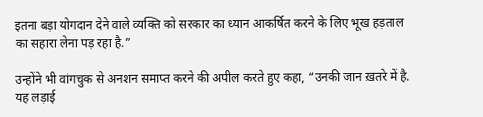इतना बड़ा योगदान देने वाले व्यक्ति को सरकार का ध्यान आकर्षित करने के लिए भूख हड़ताल का सहारा लेना पड़ रहा है.”

उन्होंने भी वांगचुक से अनशन समाप्त करने की अपील करते हुए कहा, “उनकी जान ख़तरे में है. यह लड़ाई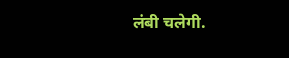लंबी चलेगी.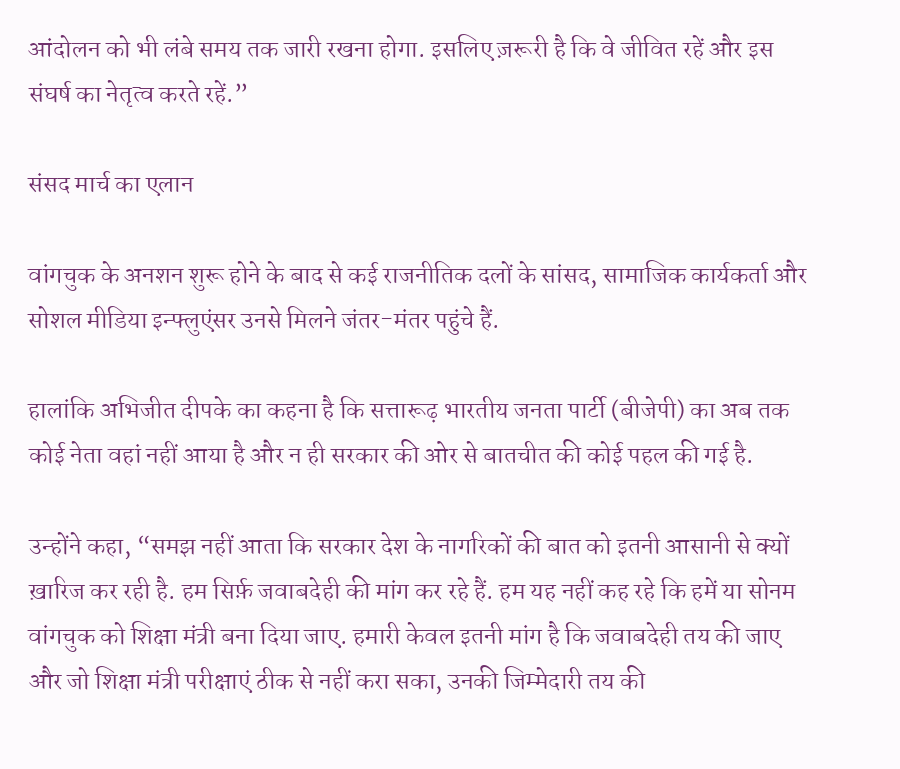आंदोलन को भी लंबे समय तक जारी रखना होगा. इसलिए ज़रूरी है कि वे जीवित रहें और इस संघर्ष का नेतृत्व करते रहें.”

संसद मार्च का एलान

वांगचुक के अनशन शुरू होने के बाद से कई राजनीतिक दलों के सांसद, सामाजिक कार्यकर्ता और सोशल मीडिया इन्फ्लुएंसर उनसे मिलने जंतर-मंतर पहुंचे हैं.

हालांकि अभिजीत दीपके का कहना है कि सत्तारूढ़ भारतीय जनता पार्टी (बीजेपी) का अब तक कोई नेता वहां नहीं आया है और न ही सरकार की ओर से बातचीत की कोई पहल की गई है.

उन्होंने कहा, “समझ नहीं आता कि सरकार देश के नागरिकों की बात को इतनी आसानी से क्यों ख़ारिज कर रही है. हम सिर्फ़ जवाबदेही की मांग कर रहे हैं. हम यह नहीं कह रहे कि हमें या सोनम वांगचुक को शिक्षा मंत्री बना दिया जाए. हमारी केवल इतनी मांग है कि जवाबदेही तय की जाए और जो शिक्षा मंत्री परीक्षाएं ठीक से नहीं करा सका, उनकी जिम्मेदारी तय की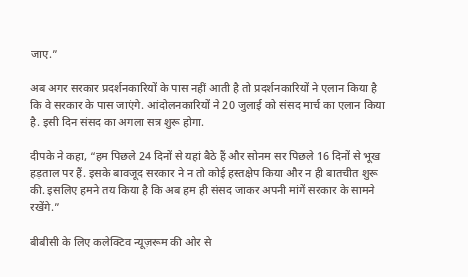जाए.”

अब अगर सरकार प्रदर्शनकारियों के पास नहीं आती है तो प्रदर्शनकारियों ने एलान किया है कि वे सरकार के पास जाएंगे. आंदोलनकारियों ने 20 जुलाई को संसद मार्च का एलान किया है. इसी दिन संसद का अगला सत्र शुरू होगा.

दीपके ने कहा, “हम पिछले 24 दिनों से यहां बैठे हैं और सोनम सर पिछले 16 दिनों से भूख हड़ताल पर हैं. इसके बावजूद सरकार ने न तो कोई हस्तक्षेप किया और न ही बातचीत शुरू की. इसलिए हमने तय किया है कि अब हम ही संसद जाकर अपनी मांगें सरकार के सामने रखेंगे.”

बीबीसी के लिए कलेक्टिव न्यूज़रूम की ओर से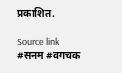प्रकाशित.

Source link
#सनम #वगचक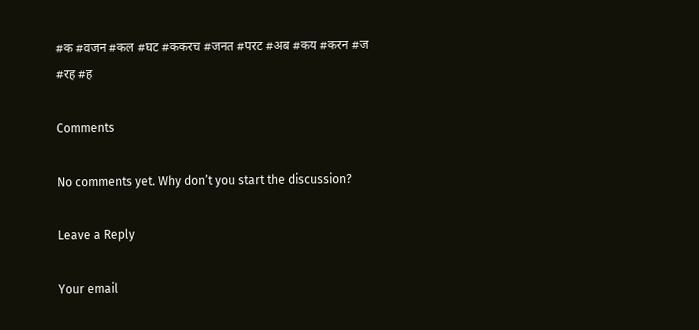#क #वजन #कल #घट #ककरच #जनत #परट #अब #कय #करन #ज #रह #ह

Comments

No comments yet. Why don’t you start the discussion?

Leave a Reply

Your email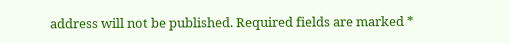address will not be published. Required fields are marked *